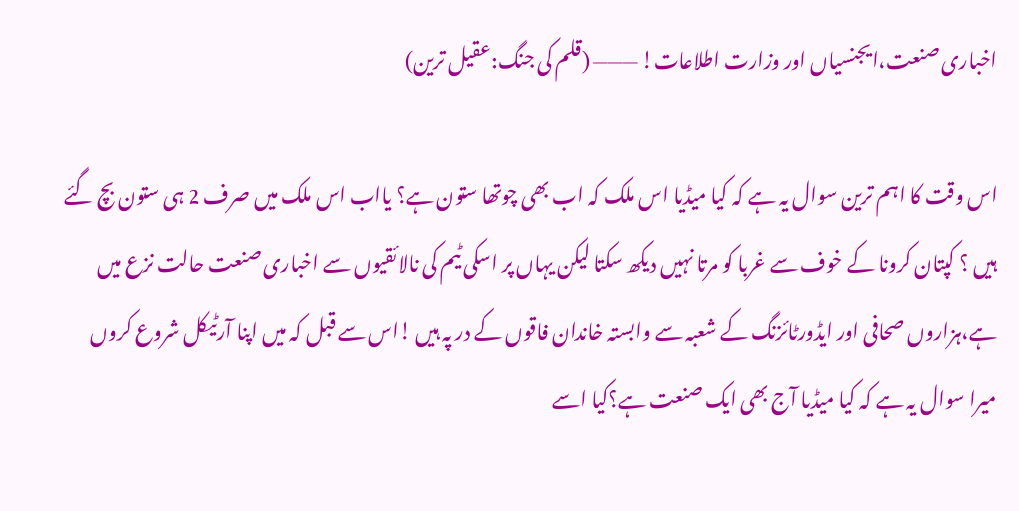اخباری صنعت،ایجنسیاں اور وزارت اطلاعات! ——— (قلم کی جنگ:عقیل ترین)

اس وقت کا اہم ترین سوال یہ ہے کہ کیا میڈیا اس ملک کہ اب بھی چوتھا ستون ہے؟ یااب اس ملک میں صرف 2 ہی ستون بچ گئے ہیں ؟ کپتان کرونا کے خوف سے غربا کو مرتا نہیں دیکھ سکتا لیکن یہاں پر اسکی ٹیم کی نالائقیوں سے اخباری صنعت حالت نزع میں ہے،ہزاروں صحافی اور ایڈورٹائزنگ کے شعبہ سے وابستہ خاندان فاقوں کے در پہ ہیں !اس سے قبل کہ میں اپنا آرٹیکل شروع کروں میرا سوال یہ ہے کہ کیا میڈیا آج بھی ایک صنعت ہے؟کیا اسے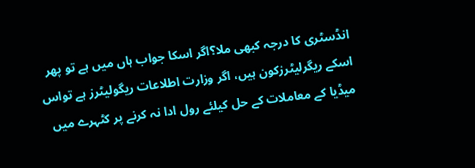انڈسٹری کا درجہ کبھی ملا؟اگر اسکا جواب ہاں میں ہے تو پھر اسکے ریگرلیٹرزکون ہیں، اگر وزارت اطلاعات ریگولیٹرز ہے تواس میڈیا کے معاملات کے حل کیلئے رول ادا نہ کرنے پر کٹہرے میں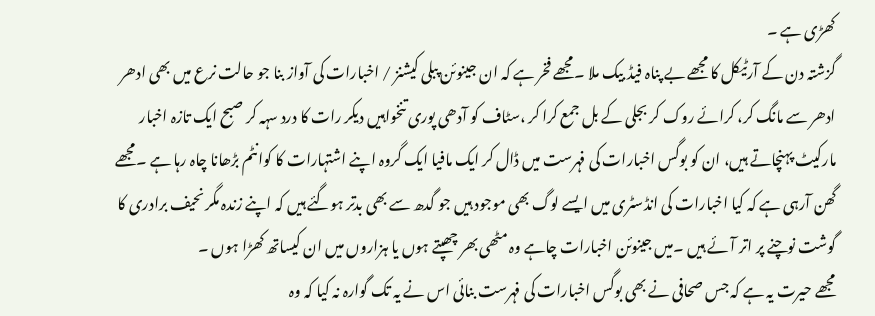کھڑی ہے ۔
گزشتہ دن کے آرٹیکل کا مجھے بے پناہ فیڈ بیک ملا ۔مجھے فخر ہے کہ ان جینوئن پبلی کیشنز / اخبارات کی آواز بنا جو حالت نرع میں بھی ادھر ادھر سے مانگ کر، کرائے روک کر بجلی کے بل جمع کرا کر ،سٹاف کو آدھی پوری تنخواہیں دیکر رات کا درد سہہ کر صبح ایک تازہ اخبار مارکیٹ پہنچاتے ہیں، ان کو بوگس اخبارات کی فہرست میں ڈال کر ایک مافیا ایک گروہ اپنے اشتہارات کا کوانٹم بڑھانا چاہ رہا ہے ۔مجھے گھن آرہی ہے کہ کیا اخبارات کی انڈسٹری میں ایسے لوگ بھی موجود ہیں جو گدھ سے بھی بدتر ہوگئے ہیں کہ اپنے زندہ مگر نحیف برادری کا گوشت نوچنے پر اتر آئے ہیں ۔میں جینوئن اخبارات چاہے وہ مٹھی بھر چھپتے ہوں یا ہزاروں میں ان کیساتھ کھڑا ہوں ۔
مجھے حیرت یہ ہے کہ جس صحافی نے بھی بوگس اخبارات کی فہرست بنائی اس نے یہ تک گوارہ نہ کیا کہ وہ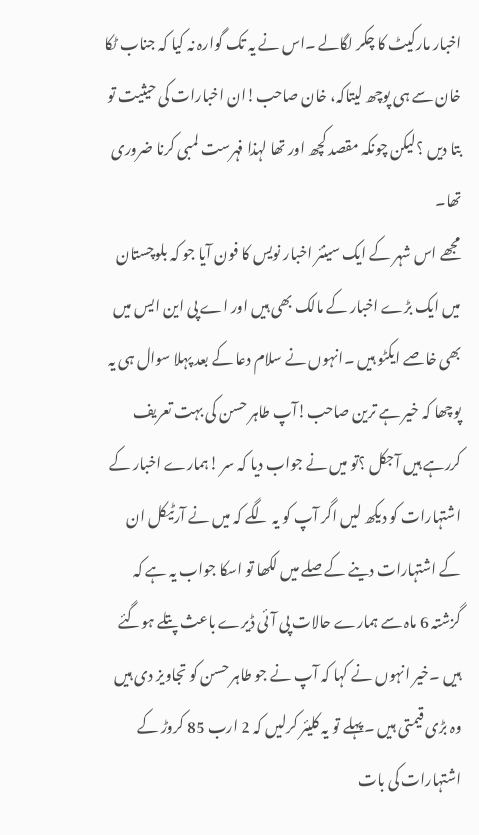اخبار مارکیٹ کا چکر لگالے ۔اس نے یہ تک گوارہ نہ کیا کہ جناب ٹکا خان سے ہی پوچھ لیتاکہ، خان صاحب!ان اخبارات کی حیثیت تو بتا دیں ؟لیکن چونکہ مقصد کچھ اور تھا لہذا فہرست لمبی کرنا ضروری تھا۔
مجھے اس شہر کے ایک سینئر اخبار نویس کا فون آیا جو کہ بلوچستان میں ایک بڑے اخبار کے مالک بھی ہیں اور اے پی این ایس میں بھی خاصے ایکٹو ہیں ۔انہوں نے سلام دعا کے بعد پہلا سوال ہی یہ پوچھا کہ خیر ہے ترین صاحب!آپ طاہر حسن کی بہت تعریف کررہے ہیں آجکل ؟تو میں نے جواب دیا کہ سر !ہمارے اخبار کے اشتہارات کو دیکھ لیں اگر آپ کو یہ لگے کہ میں نے آرٹیکل ان کے اشتہارات دینے کے صلے میں لکھا تو اسکا جواب یہ ہے کہ گزشتہ 6 ماہ سے ہمارے حالات پی آئی ڈیرے باعث پتلے ہوگئے ہیں ۔خیر انہوں نے کہا کہ آپ نے جو طاہر حسن کو تجاویز دی ہیں وہ بڑی قیمتی ہیں ۔پہلے تو یہ کلیئر کرلیں کہ 2 ارب 85 کروڑ کے اشتہارات کی بات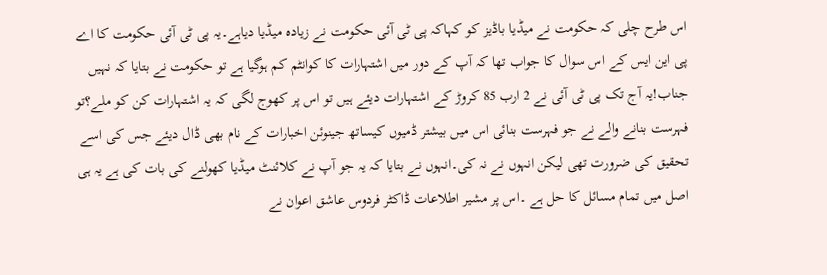اس طرح چلی کہ حکومت نے میڈیا باڈیز کو کہاکہ پی ٹی آئی حکومت نے زیادہ میڈیا دیاہے۔یہ پی ٹی آئی حکومت کا اے پی این ایس کے اس سوال کا جواب تھا کہ آپ کے دور میں اشتہارات کا کوانٹم کم ہوگیا ہے تو حکومت نے بتایا کہ نہیں جناب!یہ آج تک پی ٹی آئی نے 2 ارب 85 کروڑ کے اشتہارات دیئے ہیں تو اس پر کھوج لگی کہ یہ اشتہارات کن کو ملے؟تو فہرست بنانے والے نے جو فہرست بنائی اس میں بیشتر ڈمیوں کیساتھ جینوئن اخبارات کے نام بھی ڈال دیئے جس کی اسے تحقیق کی ضرورت تھی لیکن انہوں نے نہ کی۔انہوں نے بتایا کہ یہ جو آپ نے کلائنٹ میڈیا کھولنے کی بات کی ہے یہ ہی اصل میں تمام مسائل کا حل ہے ۔اس پر مشیر اطلاعات ڈاکٹر فردوس عاشق اعوان نے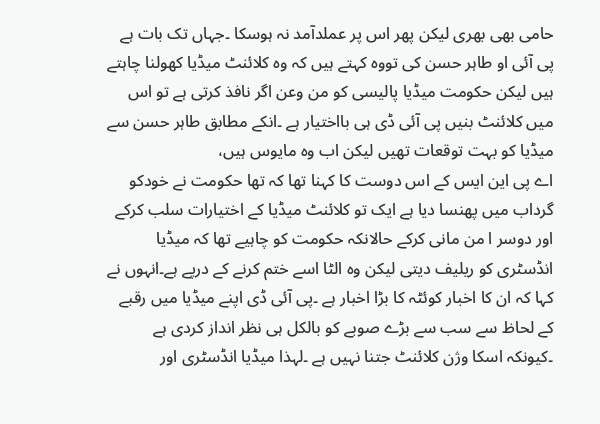حامی بھی بھری لیکن پھر اس پر عملدآمد نہ ہوسکا ۔جہاں تک بات ہے پی آئی او طاہر حسن کی تووہ کہتے ہیں کہ وہ کلائنٹ میڈیا کھولنا چاہتے ہیں لیکن حکومت میڈیا پالیسی کو من وعن اگر نافذ کرتی ہے تو اس میں کلائنٹ بنیں پی آئی ڈی ہی بااختیار ہے ۔انکے مطابق طاہر حسن سے میڈیا کو بہت توقعات تھیں لیکن اب وہ مایوس ہیں،
اے پی این ایس کے اس دوست کا کہنا تھا کہ تھا حکومت نے خودکو گرداب میں پھنسا دیا ہے ایک تو کلائنٹ میڈیا کے اختیارات سلب کرکے اور دوسر ا من مانی کرکے حالانکہ حکومت کو چاہیے تھا کہ میڈیا انڈسٹری کو ریلیف دیتی لیکن وہ الٹا اسے ختم کرنے کے درپے ہے۔انہوں نے کہا کہ ان کا اخبار کوئٹہ کا بڑا اخبار ہے ۔پی آئی ڈی اپنے میڈیا میں رقبے کے لحاظ سے سب سے بڑے صوبے کو بالکل ہی نظر انداز کردی ہے ۔کیونکہ اسکا وژن کلائنٹ جتنا نہیں ہے ۔لہذا میڈیا انڈسٹری اور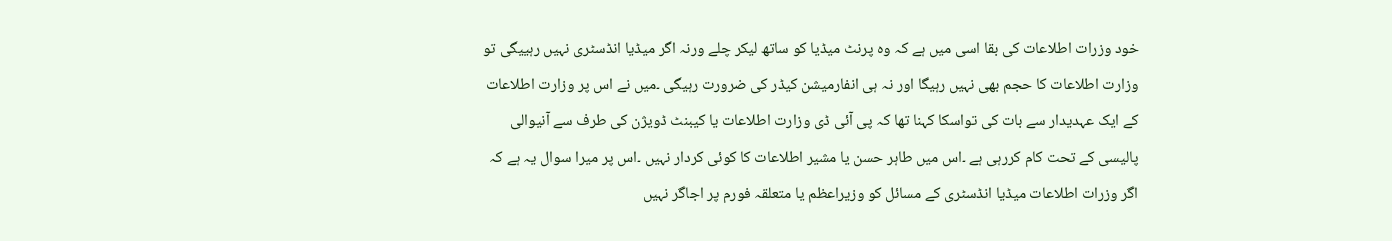خود وزرات اطلاعات کی بقا اسی میں ہے کہ وہ پرنٹ میڈیا کو ساتھ لیکر چلے ورنہ اگر میڈیا انڈسٹری نہیں رہییگی تو وزارت اطلاعات کا حجم بھی نہیں رہیگا اور نہ ہی انفارمیشن کیڈر کی ضرورت رہیگی ۔میں نے اس پر وزارت اطلاعات کے ایک عہدیدار سے بات کی تواسکا کہنا تھا کہ پی آئی ڈی وزارت اطلاعات یا کیبنٹ ڈویژن کی طرف سے آنیوالی پالیسی کے تحت کام کررہی ہے ۔اس میں طاہر حسن یا مشیر اطلاعات کا کوئی کردار نہیں ۔اس پر میرا سوال یہ ہے کہ اگر وزرات اطلاعات میڈیا انڈسٹری کے مسائل کو وزیراعظم یا متعلقہ فورم پر اجاگر نہیں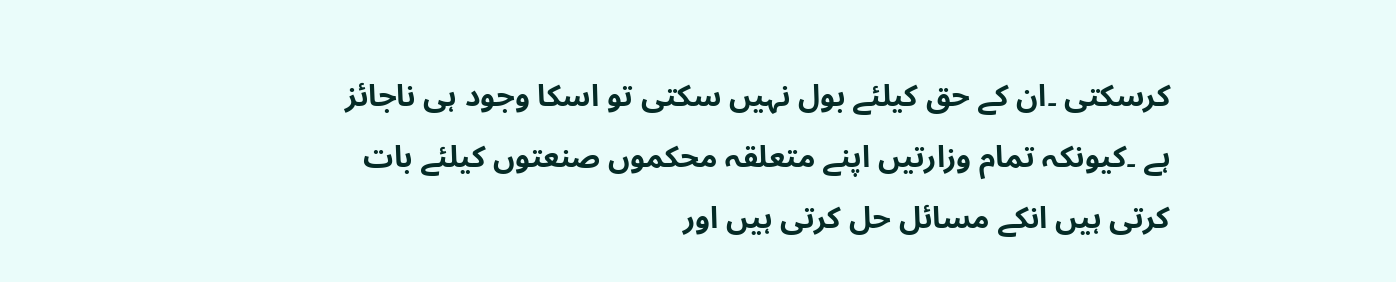کرسکتی ۔ان کے حق کیلئے بول نہیں سکتی تو اسکا وجود ہی ناجائز ہے ۔کیونکہ تمام وزارتیں اپنے متعلقہ محکموں صنعتوں کیلئے بات کرتی ہیں انکے مسائل حل کرتی ہیں اور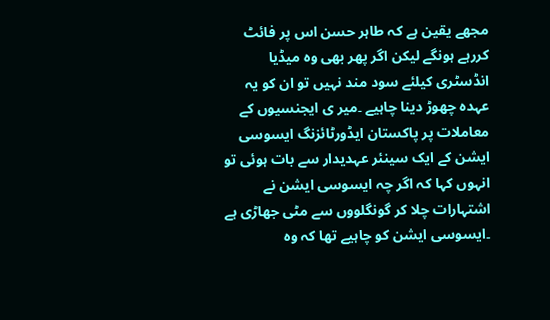مجھے یقین ہے کہ طاہر حسن اس پر فائٹ کررہے ہونگے لیکن اگر پھر بھی وہ میڈیا انڈسٹری کیلئے سود مند نہیں تو ان کو یہ عہدہ چھوڑ دینا چاہیے ۔میر ی ایجنسیوں کے معاملات پر پاکستان ایڈورٹائزنگ ایسوسی ایشن کے ایک سینئر عہدیدار سے بات ہوئی تو انہوں کہا کہ اگر چہ ایسوسی ایشن نے اشتہارات چلا کر گونگلووں سے مٹی جھاڑی ہے ۔ایسوسی ایشن کو چاہیے تھا کہ وہ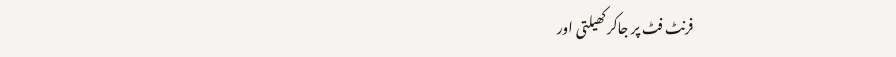فرنٹ فٹ پر جاکر کھیلتی اور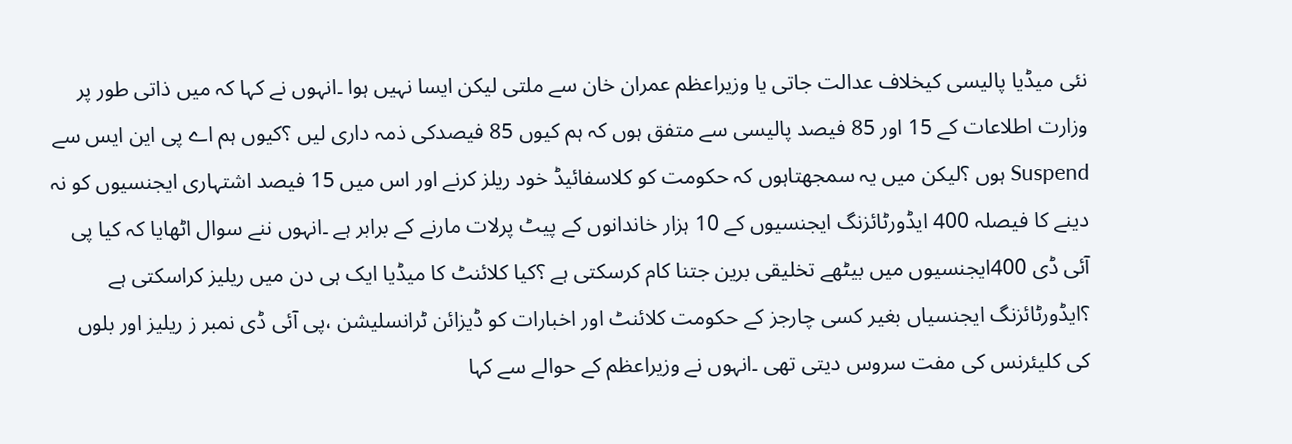نئی میڈیا پالیسی کیخلاف عدالت جاتی یا وزیراعظم عمران خان سے ملتی لیکن ایسا نہیں ہوا ۔انہوں نے کہا کہ میں ذاتی طور پر وزارت اطلاعات کے 15 اور 85 فیصد پالیسی سے متفق ہوں کہ ہم کیوں 85 فیصدکی ذمہ داری لیں ؟کیوں ہم اے پی این ایس سے Suspend ہوں ؟لیکن میں یہ سمجھتاہوں کہ حکومت کو کلاسفائیڈ خود ریلز کرنے اور اس میں 15 فیصد اشتہاری ایجنسیوں کو نہ دینے کا فیصلہ 400 ایڈورٹائزنگ ایجنسیوں کے 10 ہزار خاندانوں کے پیٹ پرلات مارنے کے برابر ہے ۔انہوں ننے سوال اٹھایا کہ کیا پی آئی ڈی 400ایجنسیوں میں بیٹھے تخلیقی برین جتنا کام کرسکتی ہے ؟کیا کلائنٹ کا میڈیا ایک ہی دن میں ریلیز کراسکتی ہے ؟ایڈورٹائزنگ ایجنسیاں بغیر کسی چارجز کے حکومت کلائنٹ اور اخبارات کو ڈیزائن ٹرانسلیشن ،پی آئی ڈی نمبر ز ریلیز اور بلوں کی کلیئرنس کی مفت سروس دیتی تھی ۔انہوں نے وزیراعظم کے حوالے سے کہا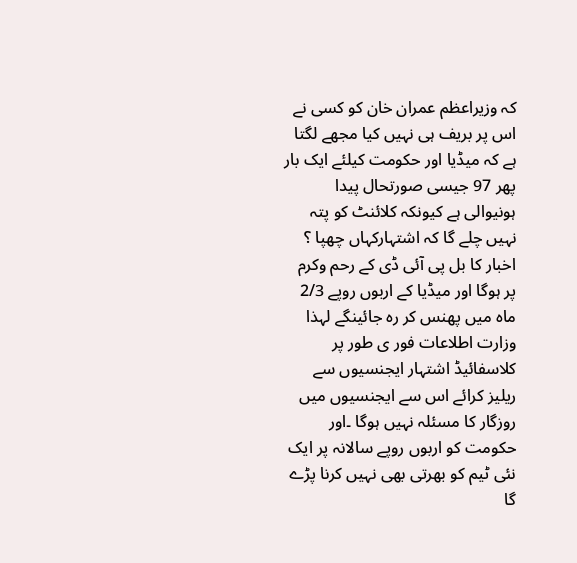کہ وزیراعظم عمران خان کو کسی نے اس پر بریف ہی نہیں کیا مجھے لگتا ہے کہ میڈیا اور حکومت کیلئے ایک بار پھر 97 جیسی صورتحال پیدا ہونیوالی ہے کیونکہ کلائنٹ کو پتہ نہیں چلے گا کہ اشتہارکہاں چھپا ؟ اخبار کا بل پی آئی ڈی کے رحم وکرم پر ہوگا اور میڈیا کے اربوں روپے 2/3 ماہ میں پھنس کر رہ جائینگے لہذا وزارت اطلاعات فور ی طور پر کلاسفائیڈ اشتہار ایجنسیوں سے ریلیز کرائے اس سے ایجنسیوں میں روزگار کا مسئلہ نہیں ہوگا ۔اور حکومت کو اربوں روپے سالانہ پر ایک نئی ٹیم کو بھرتی بھی نہیں کرنا پڑے گا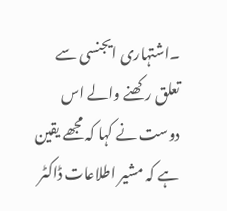۔اشتہاری ایجنسی سے تعلق رکھنے والے اس دوست نے کہا کہ مجھے یقین ہے کہ مشیر اطلاعات ڈاکٹر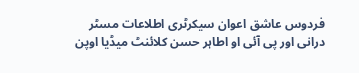فردوس عاشق اعوان سیکرٹری اطلاعات مسٹر درانی اور پی آئی او اطاہر حسن کلائنٹ میڈیا اوپن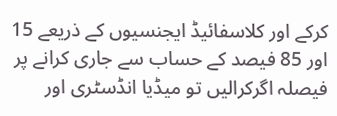کرکے اور کلاسفائیڈ ایجنسیوں کے ذریعے 15 اور 85 فیصد کے حساب سے جاری کرانے پر فیصلہ اگرکرالیں تو میڈیا انڈسٹری اور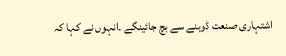اشتہاری صنعت ڈوبنے سے بچ جائینگے ۔انہوں نے کہا کہ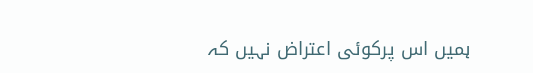ہمیں اس پرکوئی اعتراض نہیں کہ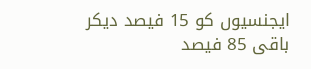ایجنسیوں کو 15 فیصد دیکر باقی 85 فیصد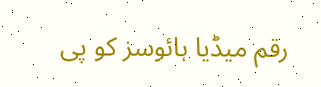رقم میڈیا ہائوسز کو پی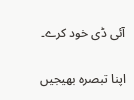آئی ڈی خود کرے۔

اپنا تبصرہ بھیجیں